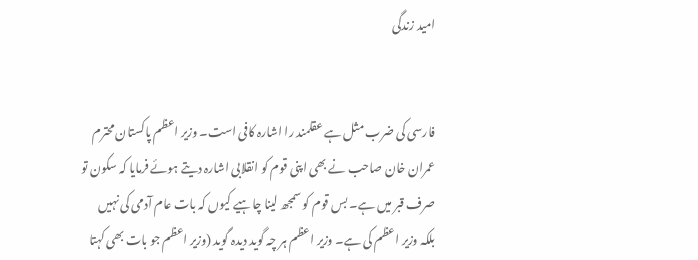امید زندگی


فارسی کی ضرب مثل ہے عقلمند را اشارہ کافی است۔ وزیر اعظم پاکستان محترم عمران خان صاحب نے بھی اپنی قوم کو انقلابی اشارہ دیتے ہوئے فرمایا کہ سکون تو صرف قبر میں ہے۔ بس قوم کو سمجھ لینا چاہیے کیوں کہ بات عام آدمی کی نہیں بلکہ وزیر اعظم کی ہے۔ وزیر اعظم ہر چہ گوید دیدہ گوید (وزیر اعظم جو بات بھی کہتا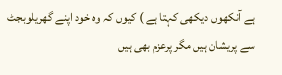ہے آنکھوں دیکھی کہتا ہے ) کیوں کہ وہ خود اپنے گھریلوبجٹ سے پریشان ہیں مگر پرعزم بھی ہیں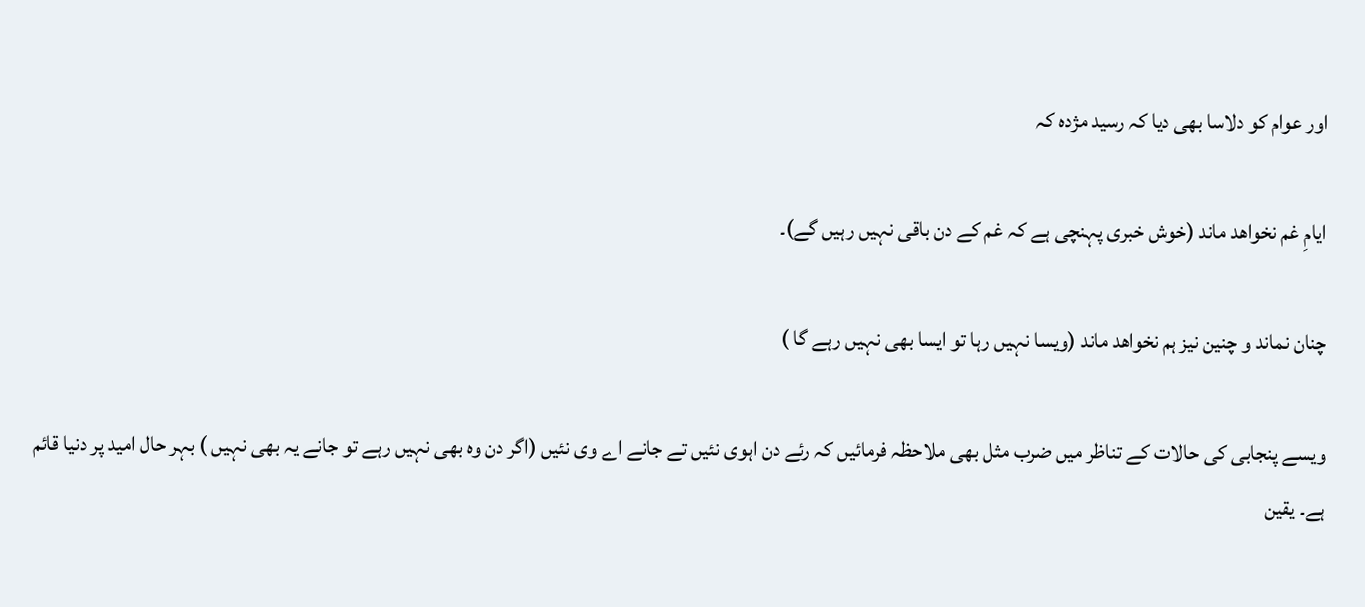اور عوام کو دلاسا بھی دیا کہ رسید مژدہ کہ

ایامِ غم نخواھد ماند (خوش خبری پہنچی ہے کہ غم کے دن باقی نہیں رہیں گے)۔

چنان نماند و چنین نیز ہم نخواھد ماند (ویسا نہیں رہا تو ایسا بھی نہیں رہے گا )

ویسے پنجابی کی حالات کے تناظر میں ضرب مثل بھی ملاحظہ فرمائیں کہ رئے دن اہوی نئیں تے جانے اے وی نئیں (اگر دن وہ بھی نہیں رہے تو جانے یہ بھی نہیں ) بہر حال امید پر دنیا قائم ہے۔ یقین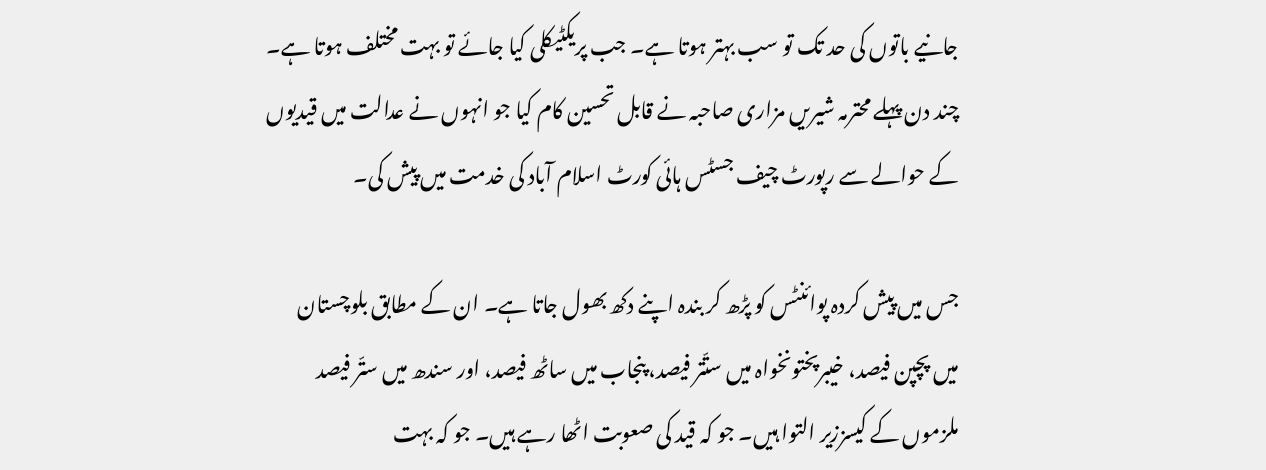جانیے باتوں کی حد تک تو سب بہتر ہوتا ہے۔ جب پریکٹیکلی کیا جائے تو بہت مختلف ہوتا ہے۔ چند دن پہلے محترمہ شیریں مزاری صاحبہ نے قابل تحسین کام کیا جو انہوں نے عدالت میں قیدیوں کے حوالے سے رپورٹ چیف جسٹس ہائی کورٹ اسلام آباد کی خدمت میں پیش کی۔

جس میں پیش کردہ پوائنٹس کو پڑھ کر بندہ اپنے دکھ بھول جاتا ہے۔ ان کے مطابق بلوچستان میں پچپن فیصد، خیبرپختونخواہ میں ستّتر فیصد، پنجاب میں ساٹھ فیصد، اور سندھ میں ستّر فیصد ملزموں کے کیسززیر التوا ہیں۔ جو کہ قید کی صعوبت اٹھا رہے ہیں۔ جو کہ بہت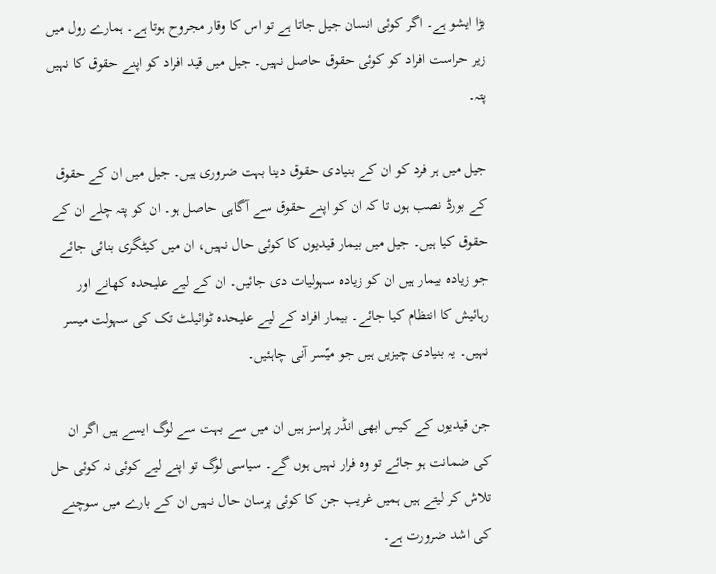بڑا ایشو ہے۔ اگر کوئی انسان جیل جاتا ہے تو اس کا وقار مجروح ہوتا ہے۔ ہمارے رول میں زیر حراست افراد کو کوئی حقوق حاصل نہیں۔ جیل میں قید افراد کو اپنے حقوق کا نہیں پتہ۔

جیل میں ہر فرد کو ان کے بنیادی حقوق دینا بہت ضروری ہیں۔ جیل میں ان کے حقوق کے بورڈ نصب ہوں تا کہ ان کو اپنے حقوق سے آگاہی حاصل ہو۔ ان کو پتہ چلے ان کے حقوق کیا ہیں۔ جیل میں بیمار قیدیوں کا کوئی حال نہیں، ان میں کیٹگری بنائی جائے جو زیادہ بیمار ہیں ان کو زیادہ سہولیات دی جائیں۔ ان کے لیے علیحدہ کھانے اور رہائیش کا انتظام کیا جائے۔ بیمار افراد کے لیے علیحدہ ٹوائیلٹ تک کی سہولت میسر نہیں۔ یہ بنیادی چیزیں ہیں جو میّسر آنی چاہئیں۔

جن قیدیوں کے کیس ابھی انڈر پراسز ہیں ان میں سے بہت سے لوگ ایسے ہیں اگر ان کی ضمانت ہو جائے تو وہ فرار نہیں ہوں گے۔ سیاسی لوگ تو اپنے لیے کوئی نہ کوئی حل تلاش کر لیتے ہیں ہمیں غریب جن کا کوئی پرسان حال نہیں ان کے بارے میں سوچنے کی اشد ضرورت ہے۔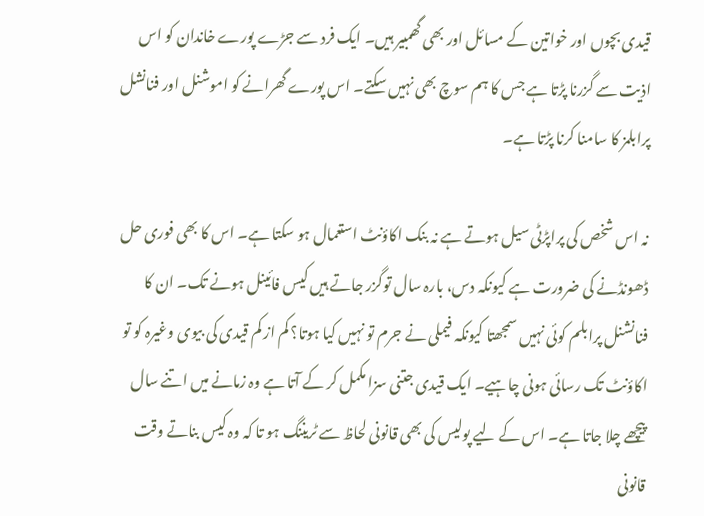قیدی بچوں اور خواتین کے مسائل اور بھی گھمبیر ہیں۔ ایک فرد سے جڑے پورے خاندان کو اس اذیت سے گزرنا پڑتا ہے جس کا ہم سوچ بھی نہیں سکتے۔ اس پورے گھرانے کو اموشنل اور فنانشل پرابلمز کا سامنا کرنا پڑتا ہے۔

نہ اس شخص کی پراپڑٹی سیل ہوتے ہے نہ بنک اکاؤنٹ استعمال ہو سکتا ہے۔ اس کا بھی فوری حل ڈھونڈنے کی ضرورت ہے کیونکہ دس، بارہ سال توگزر جاتے ہیں کیس فائینل ہونے تک۔ ان کا فنانشنل پرابلم کوئی نہیں سمجھتا کیونکہ فیملی نے جرم تو نہیں کیا ہوتا؟ کم از کم قیدی کی بیوی وغیرہ کو تو اکاؤنٹ تک رسائی ہونی چاہیے۔ ایک قیدی جتنی سزا مکمل کر کے آتا ہے وہ زمانے میں اتنے سال پیچھے چلا جاتا ہے۔ اس کے لیے پولیس کی بھی قانونی لحاظ سے ٹریننگ ہو تا کہ وہ کیس بناتے وقت قانونی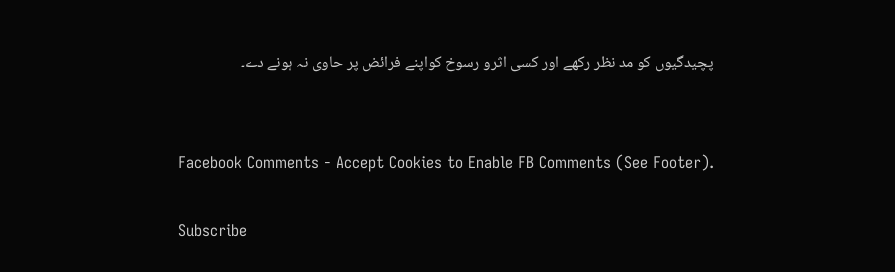پچیدگیوں کو مد نظر رکھے اور کسی اثرو رسوخ کواپنے فرائض پر حاوی نہ ہونے دے۔


Facebook Comments - Accept Cookies to Enable FB Comments (See Footer).

Subscribe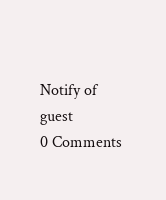Notify of
guest
0 Comments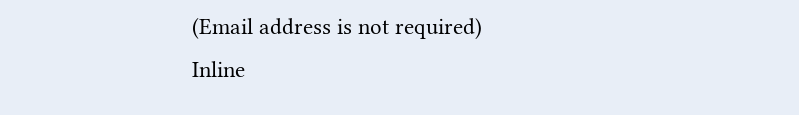(Email address is not required)
Inline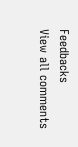Feedbacks
View all comments